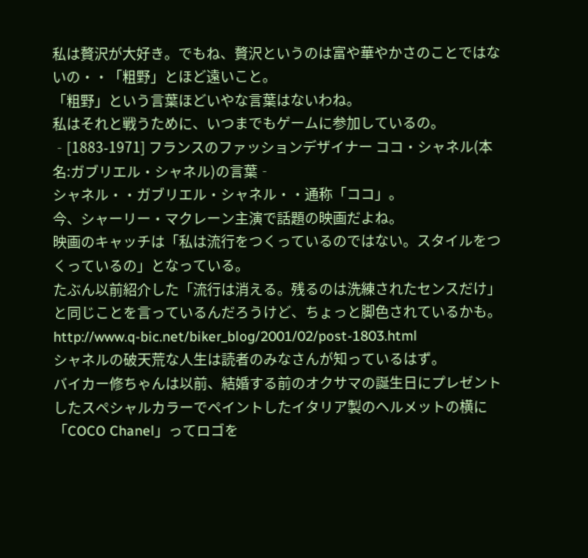私は贅沢が大好き。でもね、贅沢というのは富や華やかさのことではないの・・「粗野」とほど遠いこと。
「粗野」という言葉ほどいやな言葉はないわね。
私はそれと戦うために、いつまでもゲームに参加しているの。
‐[1883-1971] フランスのファッションデザイナー ココ・シャネル(本名:ガブリエル・シャネル)の言葉‐
シャネル・・ガブリエル・シャネル・・通称「ココ」。
今、シャーリー・マクレーン主演で話題の映画だよね。
映画のキャッチは「私は流行をつくっているのではない。スタイルをつくっているの」となっている。
たぶん以前紹介した「流行は消える。残るのは洗練されたセンスだけ」と同じことを言っているんだろうけど、ちょっと脚色されているかも。
http://www.q-bic.net/biker_blog/2001/02/post-1803.html
シャネルの破天荒な人生は読者のみなさんが知っているはず。
バイカー修ちゃんは以前、結婚する前のオクサマの誕生日にプレゼントしたスペシャルカラーでペイントしたイタリア製のヘルメットの横に「COCO Chanel」ってロゴを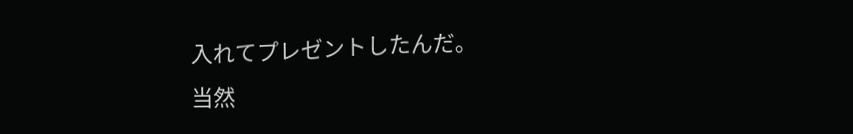入れてプレゼントしたんだ。
当然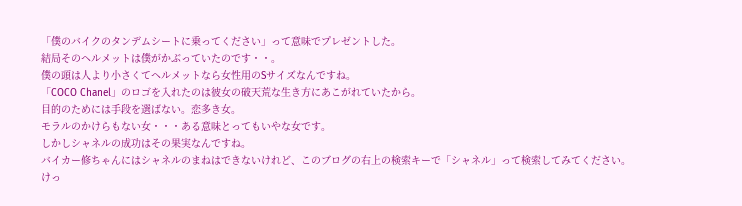「僕のバイクのタンデムシートに乗ってください」って意味でプレゼントした。
結局そのヘルメットは僕がかぶっていたのです・・。
僕の頭は人より小さくてヘルメットなら女性用のSサイズなんですね。
「COCO Chanel」のロゴを入れたのは彼女の破天荒な生き方にあこがれていたから。
目的のためには手段を選ばない。恋多き女。
モラルのかけらもない女・・・ある意味とってもいやな女です。
しかしシャネルの成功はその果実なんですね。
バイカー修ちゃんにはシャネルのまねはできないけれど、このブログの右上の検索キーで「シャネル」って検索してみてください。
けっ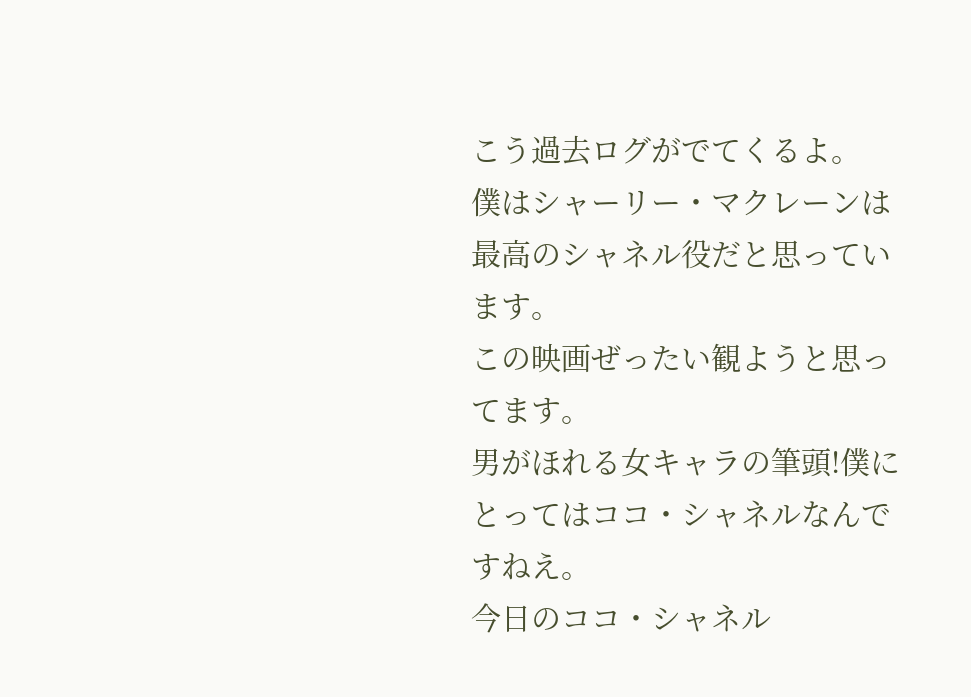こう過去ログがでてくるよ。
僕はシャーリー・マクレーンは最高のシャネル役だと思っています。
この映画ぜったい観ようと思ってます。
男がほれる女キャラの筆頭!僕にとってはココ・シャネルなんですねえ。
今日のココ・シャネル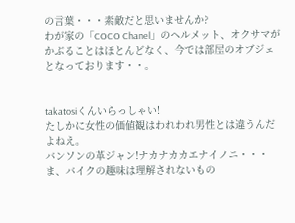の言葉・・・素敵だと思いませんか?
わが家の「COCO Chanel」のヘルメット、オクサマがかぶることはほとんどなく、今では部屋のオブジェとなっております・・。


takatosiくんいらっしゃい!
たしかに女性の価値観はわれわれ男性とは違うんだよねえ。
バンソンの革ジャン!ナカナカカエナイノニ・・・
ま、バイクの趣味は理解されないもの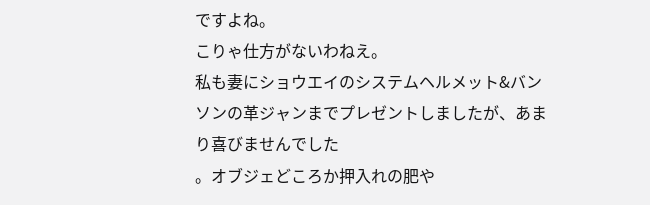ですよね。
こりゃ仕方がないわねえ。
私も妻にショウエイのシステムヘルメット&バンソンの革ジャンまでプレゼントしましたが、あまり喜びませんでした
。オブジェどころか押入れの肥や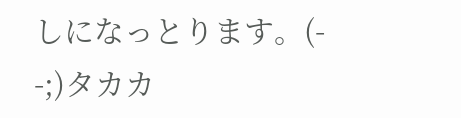しになっとります。(- -;)タカカ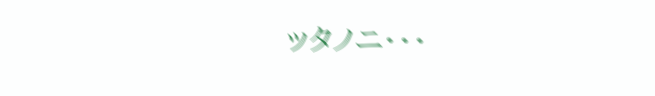ッタノニ・・・